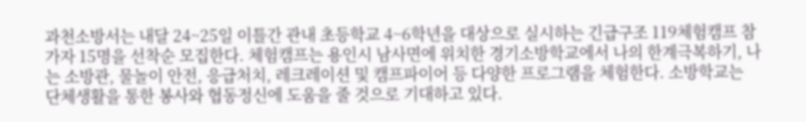과천소방서는 내달 24~25일 이틀간 관내 초등학교 4~6학년을 대상으로 실시하는 긴급구조 119체험캠프 참가자 15명을 선착순 모집한다. 체험캠프는 용인시 남사면에 위치한 경기소방학교에서 나의 한계극복하기, 나는 소방관, 물놀이 안전, 응급처치, 레크레이션 및 캠프파이어 등 다양한 프로그램을 체험한다. 소방학교는 단체생활을 통한 봉사와 협동정신에 도움을 줄 것으로 기대하고 있다.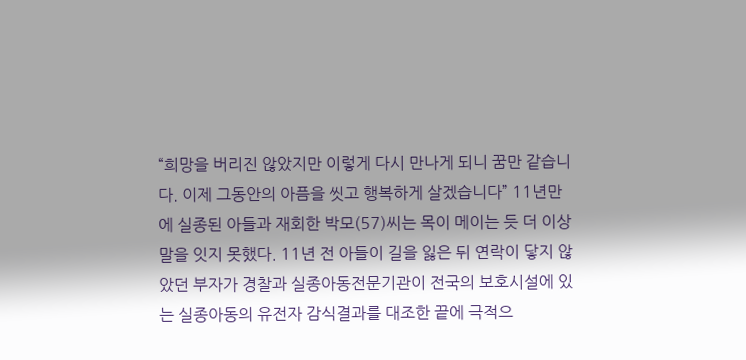“희망을 버리진 않았지만 이렇게 다시 만나게 되니 꿈만 같습니다. 이제 그동안의 아픔을 씻고 행복하게 살겠습니다” 11년만에 실종된 아들과 재회한 박모(57)씨는 목이 메이는 듯 더 이상 말을 잇지 못했다. 11년 전 아들이 길을 잃은 뒤 연락이 닿지 않았던 부자가 경찰과 실종아동전문기관이 전국의 보호시설에 있는 실종아동의 유전자 감식결과를 대조한 끝에 극적으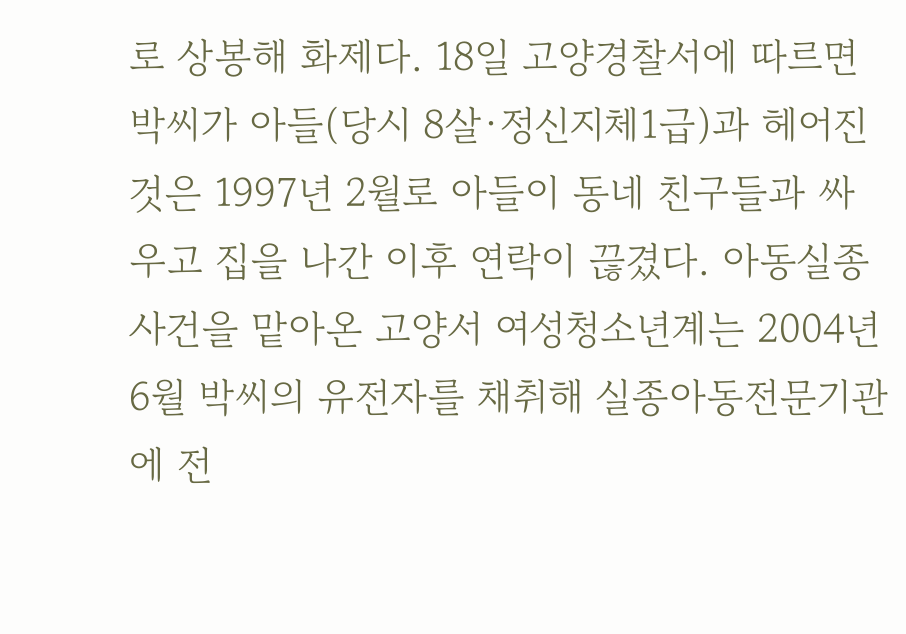로 상봉해 화제다. 18일 고양경찰서에 따르면 박씨가 아들(당시 8살·정신지체1급)과 헤어진 것은 1997년 2월로 아들이 동네 친구들과 싸우고 집을 나간 이후 연락이 끊겼다. 아동실종사건을 맡아온 고양서 여성청소년계는 2004년 6월 박씨의 유전자를 채취해 실종아동전문기관에 전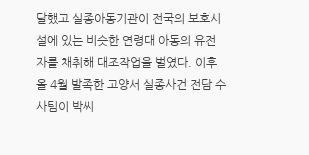달했고 실종아동기관이 전국의 보호시설에 있는 비슷한 연령대 아동의 유전자를 채취해 대조작업을 벌였다. 이후 올 4월 발족한 고양서 실종사건 전담 수사팀이 박씨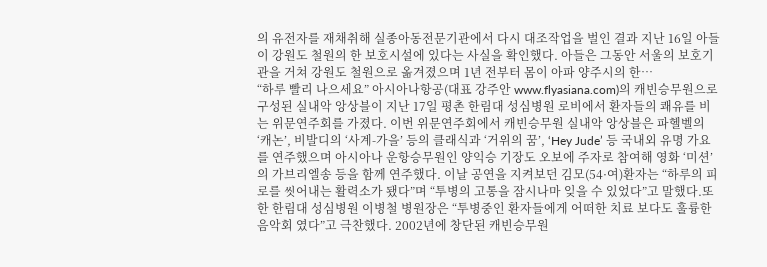의 유전자를 재채취해 실종아동전문기관에서 다시 대조작업을 벌인 결과 지난 16일 아들이 강원도 철원의 한 보호시설에 있다는 사실을 확인했다. 아들은 그동안 서울의 보호기관을 거쳐 강원도 철원으로 옮겨졌으며 1년 전부터 몸이 아파 양주시의 한…
“하루 빨리 나으세요” 아시아나항공(대표 강주안 www.flyasiana.com)의 캐빈승무원으로 구성된 실내악 앙상블이 지난 17일 평촌 한림대 성심병원 로비에서 환자들의 쾌유를 비는 위문연주회를 가졌다. 이번 위문연주회에서 캐빈승무원 실내악 앙상블은 파헬벨의 ‘캐논’, 비발디의 ‘사계-가을’ 등의 클래식과 ‘거위의 꿈’, ‘Hey Jude’ 등 국내외 유명 가요를 연주했으며 아시아나 운항승무원인 양익승 기장도 오보에 주자로 참여해 영화 ‘미션’의 가브리엘송 등을 함께 연주했다. 이날 공연을 지켜보던 김모(54·여)환자는 “하루의 피로를 씻어내는 활력소가 됐다”며 “투병의 고통을 잠시나마 잊을 수 있었다”고 말했다.또한 한림대 성심병원 이병철 병원장은 “투병중인 환자들에게 어떠한 치료 보다도 훌륭한 음악회 였다”고 극찬했다. 2002년에 창단된 캐빈승무원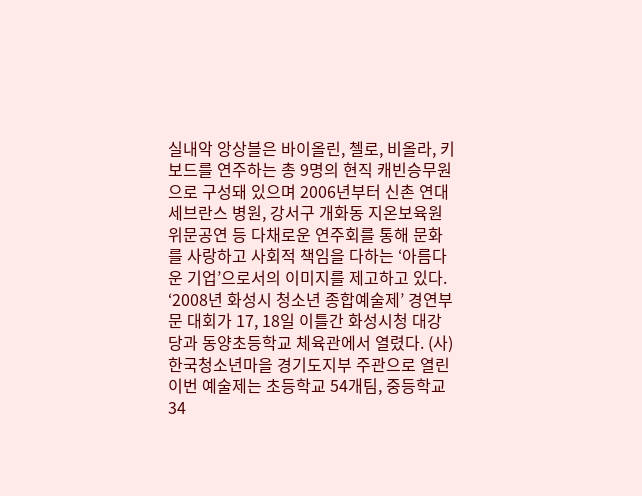실내악 앙상블은 바이올린, 첼로, 비올라, 키보드를 연주하는 총 9명의 현직 캐빈승무원으로 구성돼 있으며 2006년부터 신촌 연대 세브란스 병원, 강서구 개화동 지온보육원 위문공연 등 다채로운 연주회를 통해 문화를 사랑하고 사회적 책임을 다하는 ‘아름다운 기업’으로서의 이미지를 제고하고 있다.
‘2008년 화성시 청소년 종합예술제’ 경연부문 대회가 17, 18일 이틀간 화성시청 대강당과 동양초등학교 체육관에서 열렸다. (사)한국청소년마을 경기도지부 주관으로 열린 이번 예술제는 초등학교 54개팀, 중등학교 34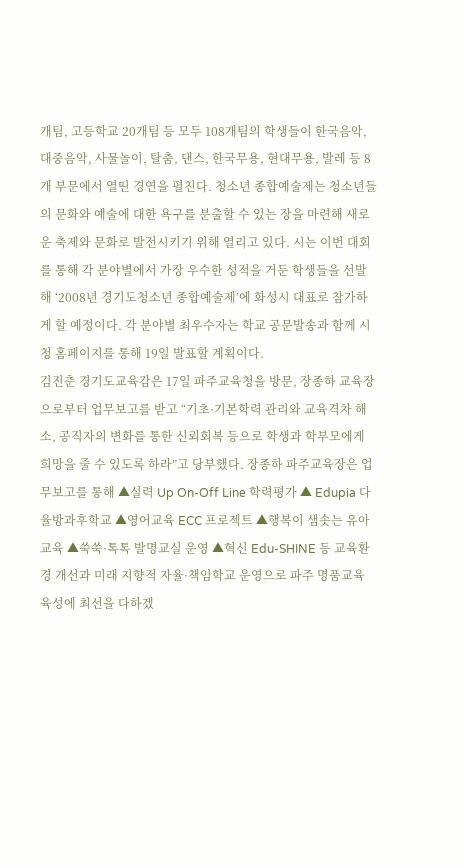개팀, 고등학교 20개팀 등 모두 108개팀의 학생들이 한국음악, 대중음악, 사물놀이, 탈춤, 댄스, 한국무용, 현대무용, 발레 등 8개 부문에서 열띤 경연을 펼친다. 청소년 종합예술제는 청소년들의 문화와 예술에 대한 욕구를 분출할 수 있는 장을 마련해 새로운 축제와 문화로 발전시키기 위해 열리고 있다. 시는 이번 대회를 통해 각 분야별에서 가장 우수한 성적을 거둔 학생들을 선발해 ‘2008년 경기도청소년 종합예술제’에 화성시 대표로 참가하게 할 예정이다. 각 분야별 최우수자는 학교 공문발송과 함께 시청 홈페이지를 통해 19일 발표할 계획이다.
김진춘 경기도교육감은 17일 파주교육청을 방문, 장종하 교육장으로부터 업무보고를 받고 “기초·기본학력 관리와 교육격차 해소, 공직자의 변화를 통한 신뢰회복 등으로 학생과 학부모에게 희망을 줄 수 있도록 하라”고 당부했다. 장종하 파주교육장은 업무보고를 통해 ▲실력 Up On-Off Line 학력평가 ▲ Edupia 다율방과후학교 ▲영어교육 ECC 프로젝트 ▲행복이 샘솟는 유아교육 ▲쑥쑥·톡톡 발명교실 운영 ▲혁신 Edu-SHINE 등 교육환경 개선과 미래 지향적 자율·책임학교 운영으로 파주 명품교육 육성에 최선을 다하겠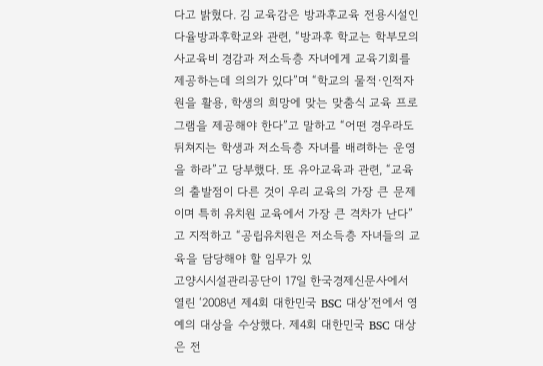다고 밝혔다. 김 교육감은 방과후교육 전용시설인 다율방과후학교와 관련, “방과후 학교는 학부모의 사교육비 경감과 저소득층 자녀에게 교육기회를 제공하는데 의의가 있다”며 “학교의 물적·인적자원을 활용, 학생의 희망에 맞는 맞춤식 교육 프로그램을 제공해야 한다”고 말하고 “어떤 경우라도 뒤쳐지는 학생과 저소득층 자녀를 배려하는 운영을 하라”고 당부했다. 또 유아교육과 관련, “교육의 출발점이 다른 것이 우리 교육의 가장 큰 문제이며 특히 유치원 교육에서 가장 큰 격차가 난다”고 지적하고 “공립유치원은 저소득층 자녀들의 교육을 담당해야 할 임무가 있
고양시시설관리공단이 17일 한국경제신문사에서 열린 ‘2008년 제4회 대한민국 BSC 대상’전에서 영예의 대상을 수상했다. 제4회 대한민국 BSC 대상은 전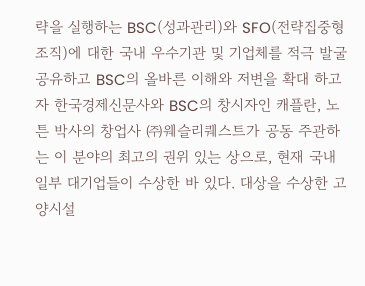략을 실행하는 BSC(성과관리)와 SFO(전략집중형 조직)에 대한 국내 우수기관 및 기업체를 적극 발굴 공유하고 BSC의 올바른 이해와 저변을 확대 하고자 한국경제신문사와 BSC의 창시자인 캐플란, 노튼 박사의 창업사 ㈜웨슬리퀘스트가 공동 주관하는 이 분야의 최고의 권위 있는 상으로, 현재 국내 일부 대기업들이 수상한 바 있다. 대상을 수상한 고양시설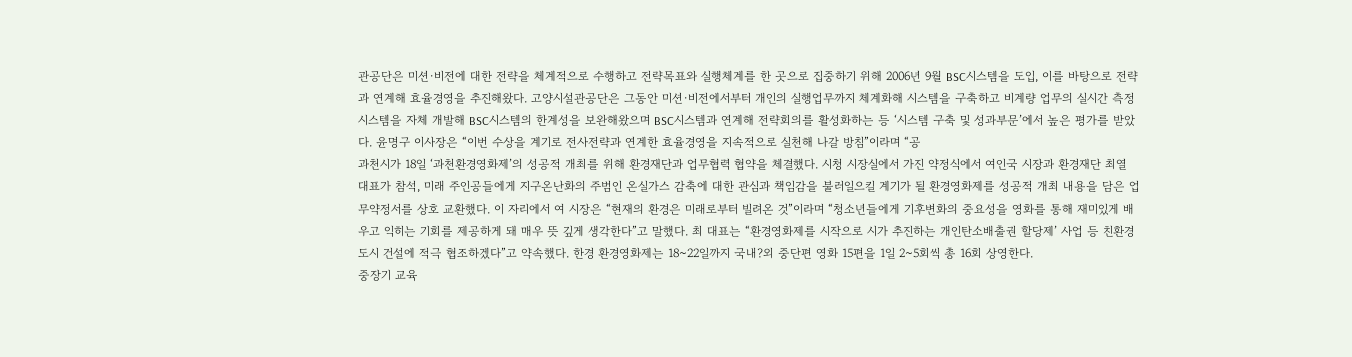관공단은 미션·비전에 대한 전략을 체계적으로 수행하고 전략목표와 실행체계를 한 곳으로 집중하기 위해 2006년 9월 BSC시스템을 도입, 이를 바탕으로 전략과 연계해 효율경영을 추진해왔다. 고양시설관공단은 그동안 미션·비전에서부터 개인의 실행업무까지 체계화해 시스템을 구축하고 비계량 업무의 실시간 측정시스템을 자체 개발해 BSC시스템의 한계성을 보완해왔으며 BSC시스템과 연계해 전략회의를 활성화하는 등 ‘시스템 구축 및 성과부문’에서 높은 평가를 받았다. 윤명구 이사장은 “이번 수상을 계기로 전사전략과 연계한 효율경영을 지속적으로 실천해 나갈 방침”이라며 “공
과천시가 18일 ‘과천환경영화제’의 성공적 개최를 위해 환경재단과 업무협력 협약을 체결했다. 시청 시장실에서 가진 약정식에서 여인국 시장과 환경재단 최열 대표가 참석, 미래 주인공들에게 지구온난화의 주범인 온실가스 감축에 대한 관심과 책임감을 불러일으킬 계기가 될 환경영화제를 성공적 개최 내용을 담은 업무약정서를 상호 교환했다. 이 자리에서 여 시장은 “현재의 환경은 미래로부터 빌려온 것”이라며 “청소년들에게 기후변화의 중요성을 영화를 통해 재미있게 배우고 익히는 기회를 제공하게 돼 매우 뜻 깊게 생각한다”고 말했다. 최 대표는 “환경영화제를 시작으로 시가 추진하는 개인탄소배출권 할당제’ 사업 등 친환경 도시 건설에 적극 협조하겠다”고 약속했다. 한경 환경영화제는 18~22일까지 국내?외 중단편 영화 15편을 1일 2~5회씩 총 16회 상영한다.
중장기 교육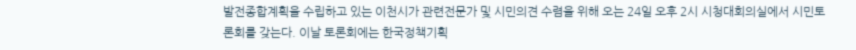발전종합계획을 수립하고 있는 이천시가 관련전문가 및 시민의견 수렴을 위해 오는 24일 오후 2시 시청대회의실에서 시민토론회를 갖는다. 이날 토론회에는 한국정책기획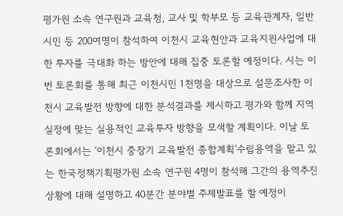평가원 소속 연구원과 교육청, 교사 및 학부모 등 교육관계자, 일반시민 등 200여명이 참석하여 이천시 교육현안과 교육지원사업에 대한 투자를 극대화 하는 방안에 대해 집중 토론할 예정이다. 시는 이번 토론회를 통해 최근 이천시민 1천명을 대상으로 설문조사한 이천시 교육발전 방향에 대한 분석결과를 제시하고 평가와 함께 지역실정에 맞는 실용적인 교육투자 방향을 모색할 계획이다. 이날 토론회에서는 ‘이천시 중장기 교육발전 종합계획’수립용역을 맡고 있는 한국정책기획평가원 소속 연구원 4명이 참석해 그간의 용역추진상황에 대해 설명하고 40분간 분야별 주제발표를 할 예정이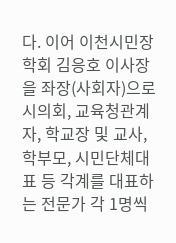다. 이어 이천시민장학회 김응호 이사장을 좌장(사회자)으로 시의회, 교육청관계자, 학교장 및 교사, 학부모, 시민단체대표 등 각계를 대표하는 전문가 각 1명씩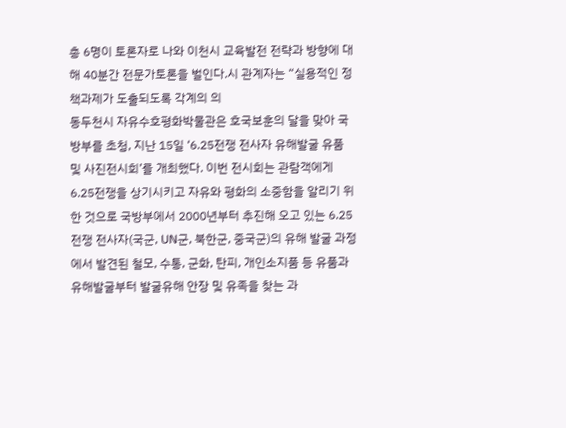총 6명이 토론자로 나와 이천시 교육발전 전략과 방향에 대해 40분간 전문가토론을 벌인다.시 관계자는 “실용적인 정책과제가 도출되도록 각계의 의
동두천시 자유수호평화박물관은 호국보훈의 달을 맞아 국방부를 초청, 지난 15일 ‘6.25전쟁 전사자 유해발굴 유품 및 사진전시회’를 개최했다. 이번 전시회는 관람객에게 6.25전쟁을 상기시키고 자유와 평화의 소중함을 알리기 위한 것으로 국방부에서 2000년부터 추진해 오고 있는 6.25전쟁 전사자(국군, UN군, 북한군, 중국군)의 유해 발굴 과정에서 발견된 철모, 수통, 군화, 탄피, 개인소지품 등 유품과 유해발굴부터 발굴유해 안장 및 유족을 찾는 과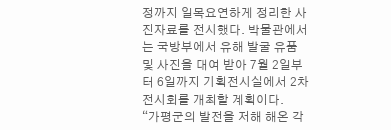정까지 일목요연하게 정리한 사진자료를 전시했다. 박물관에서는 국방부에서 유해 발굴 유품 및 사진을 대여 받아 7월 2일부터 6일까지 기획전시실에서 2차 전시회를 개최할 계획이다.
“가평군의 발전을 저해 해온 각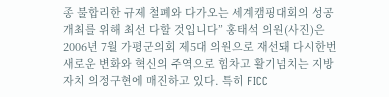종 불합리한 규제 철폐와 다가오는 세계캠핑대회의 성공 개최를 위해 최선 다할 것입니다” 홍태석 의원(사진)은 2006년 7월 가평군의회 제5대 의원으로 재선돼 다시한번 새로운 변화와 혁신의 주역으로 힘차고 활기넘치는 지방자치 의정구현에 매진하고 있다. 특히 FICC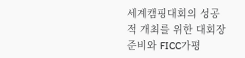세계캠핑대회의 성공적 개최를 위한 대회장 준비와 FICC가평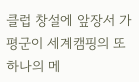클럽 창설에 앞장서 가평군이 세계캠핑의 또하나의 메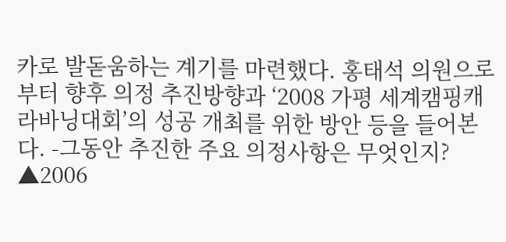카로 발돋움하는 계기를 마련했다. 홍태석 의원으로부터 향후 의정 추진방향과 ‘2008 가평 세계캠핑캐라바닝대회’의 성공 개최를 위한 방안 등을 들어본다. -그동안 추진한 주요 의정사항은 무엇인지? ▲2006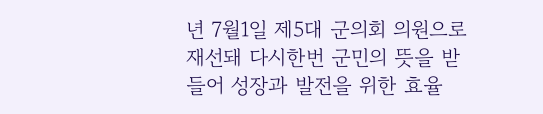년 7월1일 제5대 군의회 의원으로 재선돼 다시한번 군민의 뜻을 받들어 성장과 발전을 위한 효율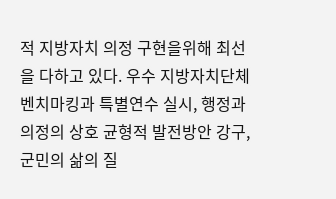적 지방자치 의정 구현을위해 최선을 다하고 있다. 우수 지방자치단체 벤치마킹과 특별연수 실시, 행정과 의정의 상호 균형적 발전방안 강구, 군민의 삶의 질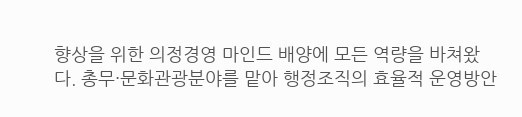향상을 위한 의정경영 마인드 배양에 모든 역량을 바쳐왔다. 총무·문화관광분야를 맡아 행정조직의 효율적 운영방안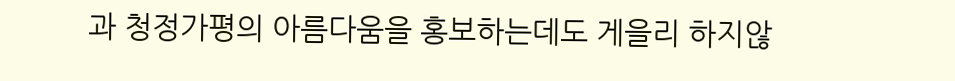과 청정가평의 아름다움을 홍보하는데도 게을리 하지않